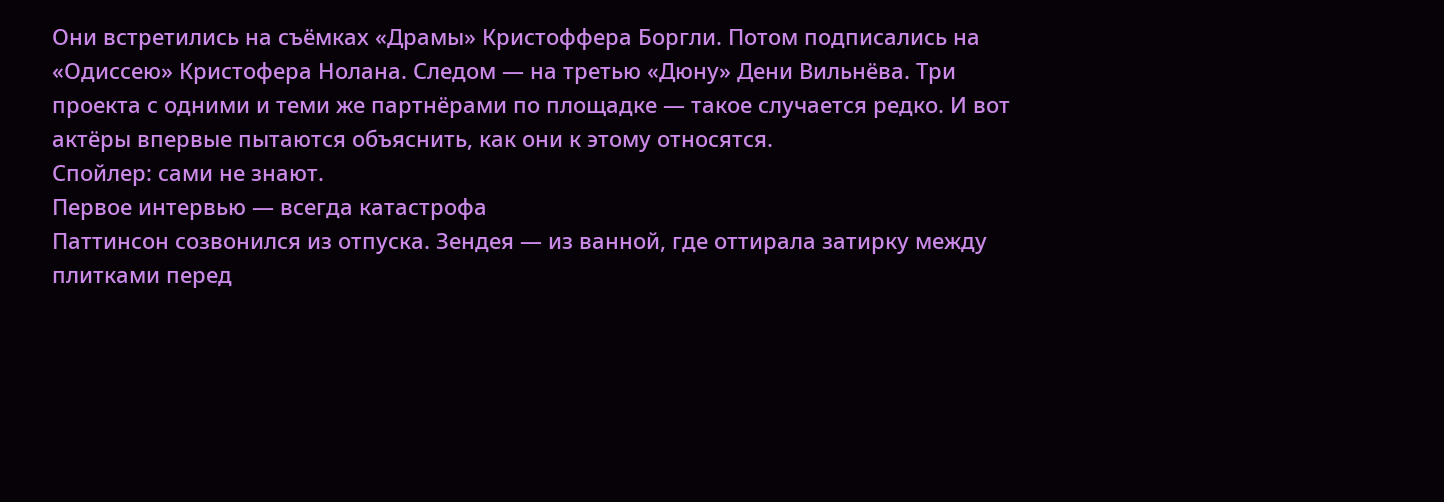Они встретились на съёмках «Драмы» Кристоффера Боргли. Потом подписались на «Одиссею» Кристофера Нолана. Следом — на третью «Дюну» Дени Вильнёва. Три проекта с одними и теми же партнёрами по площадке — такое случается редко. И вот актёры впервые пытаются объяснить, как они к этому относятся.
Спойлер: сами не знают.
Первое интервью — всегда катастрофа
Паттинсон созвонился из отпуска. Зендея — из ванной, где оттирала затирку между плитками перед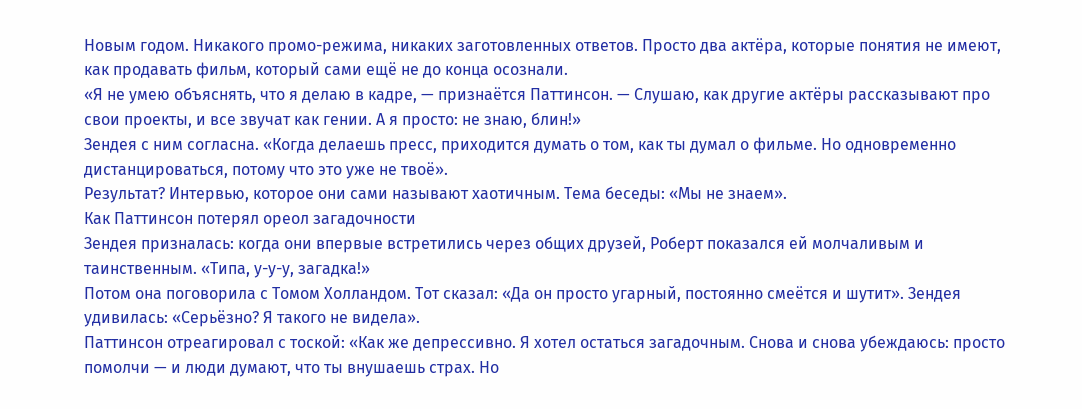Новым годом. Никакого промо-режима, никаких заготовленных ответов. Просто два актёра, которые понятия не имеют, как продавать фильм, который сами ещё не до конца осознали.
«Я не умею объяснять, что я делаю в кадре, — признаётся Паттинсон. — Слушаю, как другие актёры рассказывают про свои проекты, и все звучат как гении. А я просто: не знаю, блин!»
Зендея с ним согласна. «Когда делаешь пресс, приходится думать о том, как ты думал о фильме. Но одновременно дистанцироваться, потому что это уже не твоё».
Результат? Интервью, которое они сами называют хаотичным. Тема беседы: «Мы не знаем».
Как Паттинсон потерял ореол загадочности
Зендея призналась: когда они впервые встретились через общих друзей, Роберт показался ей молчаливым и таинственным. «Типа, у-у-у, загадка!»
Потом она поговорила с Томом Холландом. Тот сказал: «Да он просто угарный, постоянно смеётся и шутит». Зендея удивилась: «Серьёзно? Я такого не видела».
Паттинсон отреагировал с тоской: «Как же депрессивно. Я хотел остаться загадочным. Снова и снова убеждаюсь: просто помолчи — и люди думают, что ты внушаешь страх. Но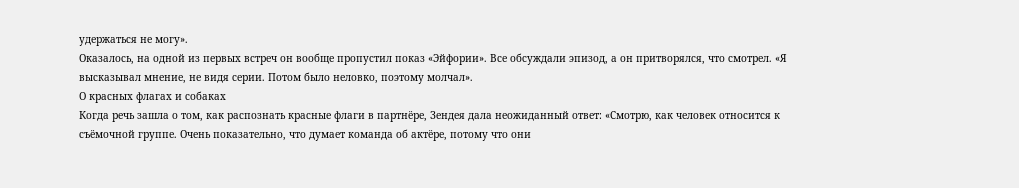удержаться не могу».
Оказалось, на одной из первых встреч он вообще пропустил показ «Эйфории». Все обсуждали эпизод, а он притворялся, что смотрел. «Я высказывал мнение, не видя серии. Потом было неловко, поэтому молчал».
О красных флагах и собаках
Когда речь зашла о том, как распознать красные флаги в партнёре, Зендея дала неожиданный ответ: «Смотрю, как человек относится к съёмочной группе. Очень показательно, что думает команда об актёре, потому что они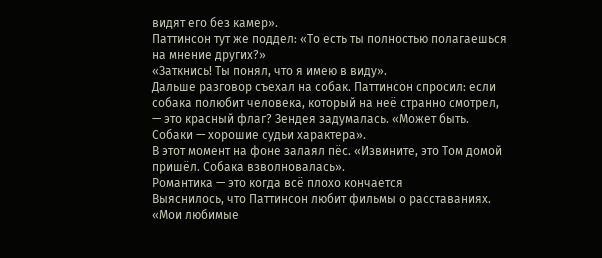видят его без камер».
Паттинсон тут же поддел: «То есть ты полностью полагаешься на мнение других?»
«Заткнись! Ты понял, что я имею в виду».
Дальше разговор съехал на собак. Паттинсон спросил: если собака полюбит человека, который на неё странно смотрел, — это красный флаг? Зендея задумалась. «Может быть. Собаки — хорошие судьи характера».
В этот момент на фоне залаял пёс. «Извините, это Том домой пришёл. Собака взволновалась».
Романтика — это когда всё плохо кончается
Выяснилось, что Паттинсон любит фильмы о расставаниях. «Мои любимые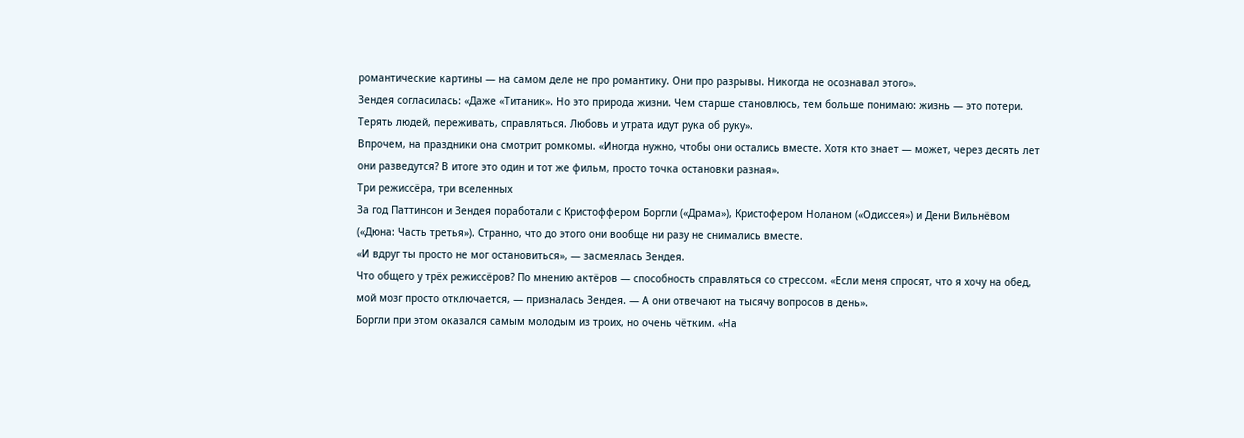романтические картины — на самом деле не про романтику. Они про разрывы. Никогда не осознавал этого».
Зендея согласилась: «Даже «Титаник». Но это природа жизни. Чем старше становлюсь, тем больше понимаю: жизнь — это потери. Терять людей, переживать, справляться. Любовь и утрата идут рука об руку».
Впрочем, на праздники она смотрит ромкомы. «Иногда нужно, чтобы они остались вместе. Хотя кто знает — может, через десять лет они разведутся? В итоге это один и тот же фильм, просто точка остановки разная».
Три режиссёра, три вселенных
За год Паттинсон и Зендея поработали с Кристоффером Боргли («Драма»), Кристофером Ноланом («Одиссея») и Дени Вильнёвом («Дюна: Часть третья»). Странно, что до этого они вообще ни разу не снимались вместе.
«И вдруг ты просто не мог остановиться», — засмеялась Зендея.
Что общего у трёх режиссёров? По мнению актёров — способность справляться со стрессом. «Если меня спросят, что я хочу на обед, мой мозг просто отключается, — призналась Зендея. — А они отвечают на тысячу вопросов в день».
Боргли при этом оказался самым молодым из троих, но очень чётким. «На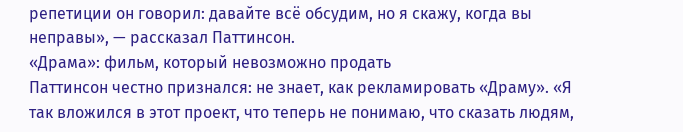репетиции он говорил: давайте всё обсудим, но я скажу, когда вы неправы», — рассказал Паттинсон.
«Драма»: фильм, который невозможно продать
Паттинсон честно признался: не знает, как рекламировать «Драму». «Я так вложился в этот проект, что теперь не понимаю, что сказать людям,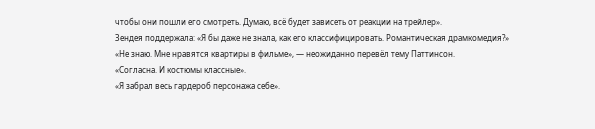чтобы они пошли его смотреть. Думаю, всё будет зависеть от реакции на трейлер».
Зендея поддержала: «Я бы даже не знала, как его классифицировать. Романтическая драмкомедия?»
«Не знаю. Мне нравятся квартиры в фильме», — неожиданно перевёл тему Паттинсон.
«Согласна. И костюмы классные».
«Я забрал весь гардероб персонажа себе».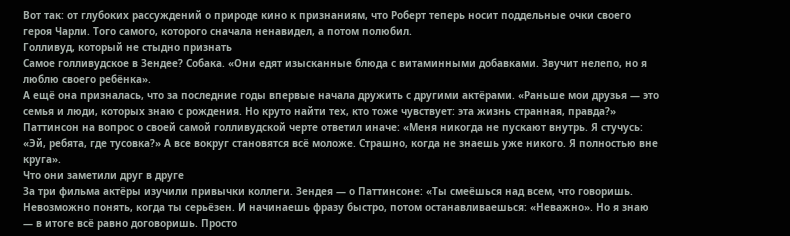Вот так: от глубоких рассуждений о природе кино к признаниям, что Роберт теперь носит поддельные очки своего героя Чарли. Того самого, которого сначала ненавидел, а потом полюбил.
Голливуд, который не стыдно признать
Самое голливудское в Зендее? Собака. «Они едят изысканные блюда с витаминными добавками. Звучит нелепо, но я люблю своего ребёнка».
А ещё она призналась, что за последние годы впервые начала дружить с другими актёрами. «Раньше мои друзья — это семья и люди, которых знаю с рождения. Но круто найти тех, кто тоже чувствует: эта жизнь странная, правда?»
Паттинсон на вопрос о своей самой голливудской черте ответил иначе: «Меня никогда не пускают внутрь. Я стучусь: «Эй, ребята, где тусовка?» А все вокруг становятся всё моложе. Страшно, когда не знаешь уже никого. Я полностью вне круга».
Что они заметили друг в друге
За три фильма актёры изучили привычки коллеги. Зендея — о Паттинсоне: «Ты смеёшься над всем, что говоришь. Невозможно понять, когда ты серьёзен. И начинаешь фразу быстро, потом останавливаешься: «Неважно». Но я знаю — в итоге всё равно договоришь. Просто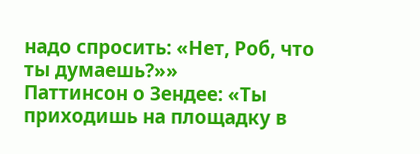надо спросить: «Нет, Роб, что ты думаешь?»»
Паттинсон о Зендее: «Ты приходишь на площадку в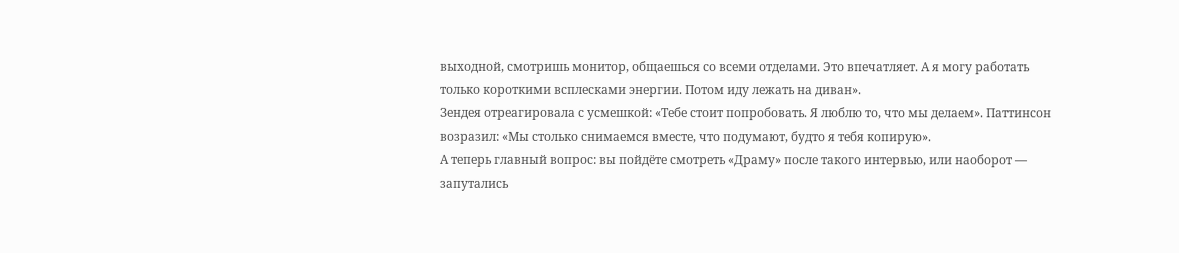выходной, смотришь монитор, общаешься со всеми отделами. Это впечатляет. А я могу работать только короткими всплесками энергии. Потом иду лежать на диван».
Зендея отреагировала с усмешкой: «Тебе стоит попробовать. Я люблю то, что мы делаем». Паттинсон возразил: «Мы столько снимаемся вместе, что подумают, будто я тебя копирую».
А теперь главный вопрос: вы пойдёте смотреть «Драму» после такого интервью, или наоборот — запутались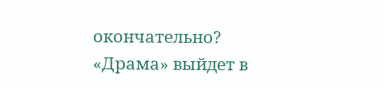окончательно?
«Драма» выйдет в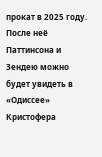прокат в 2025 году. После неё Паттинсона и Зендею можно будет увидеть в «Одиссее» Кристофера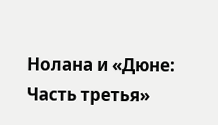Нолана и «Дюне: Часть третья»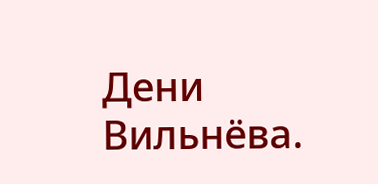Дени Вильнёва.